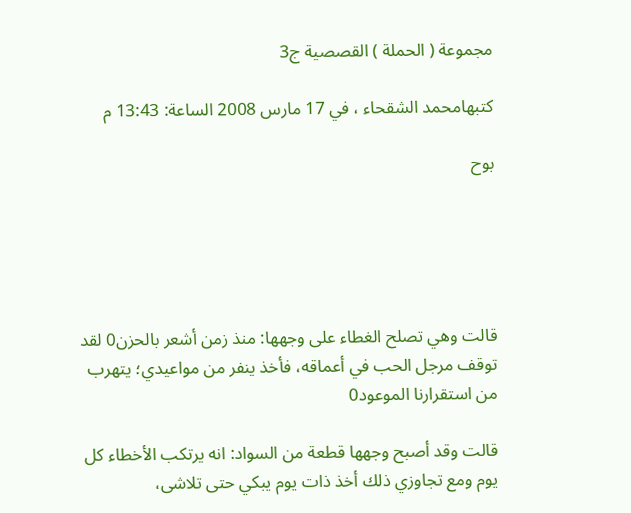مجموعة ( الحملة ) القصصية ج3

كتبهامحمد الشقحاء ، في 17 مارس 2008 الساعة: 13:43 م

بوح





قالت وهي تصلح الغطاء على وجهها: منذ زمن أشعر بالحزن0 لقد توقف مرجل الحب في أعماقه، فأخذ ينفر من مواعيدي؛ يتهرب من استقرارنا الموعود0

قالت وقد أصبح وجهها قطعة من السواد: انه يرتكب الأخطاء كل يوم ومع تجاوزي ذلك أخذ ذات يوم يبكي حتى تلاشى،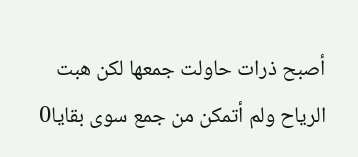أصبح ذرات حاولت جمعها لكن هبت الرياح ولم أتمكن من جمع سوى بقايا0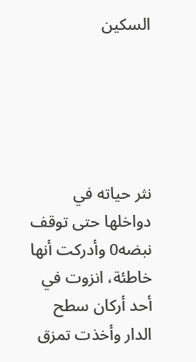السكين





نثر حياته في دواخلها حتى توقف نبضه0 وأدركت أنها خاطئة، انزوت في أحد أركان سطح الدار وأخذت تمزق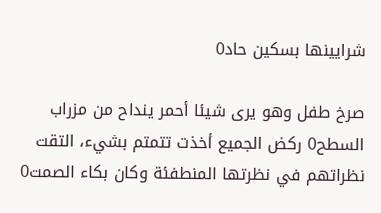شرايينها بسكين حاد0

صرخ طفل وهو يرى شيئا أحمر ينداح من مزراب السطح0 ركض الجميع أخذت تتمتم بشيء، التقت نظراتهم في نظرتها المنطفئة وكان بكاء الصمت0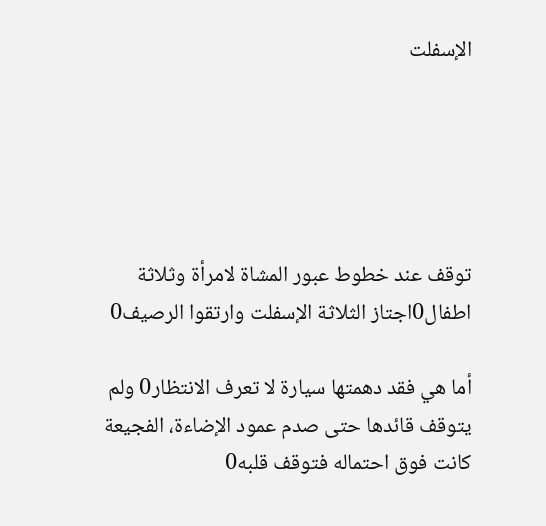الإسفلت





توقف عند خطوط عبور المشاة لامرأة وثلاثة اطفال0اجتاز الثلاثة الإسفلت وارتقوا الرصيف0

أما هي فقد دهمتها سيارة لا تعرف الانتظار0 ولم يتوقف قائدها حتى صدم عمود الإضاءة، الفجيعة كانت فوق احتماله فتوقف قلبه0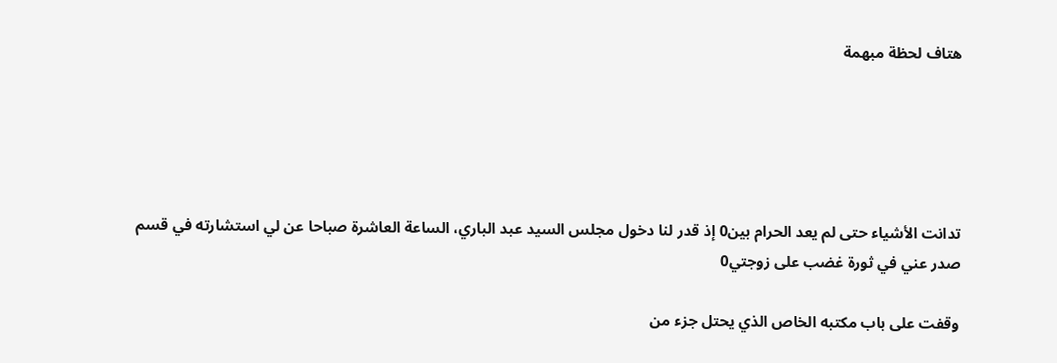هتاف لحظة مبهمة





تدانت الأشياء حتى لم يعد الحرام بين0 إذ قدر لنا دخول مجلس السيد عبد الباري، الساعة العاشرة صباحا عن لي استشارته في قسم صدر عني في ثورة غضب على زوجتي0

وقفت على باب مكتبه الخاص الذي يحتل جزء من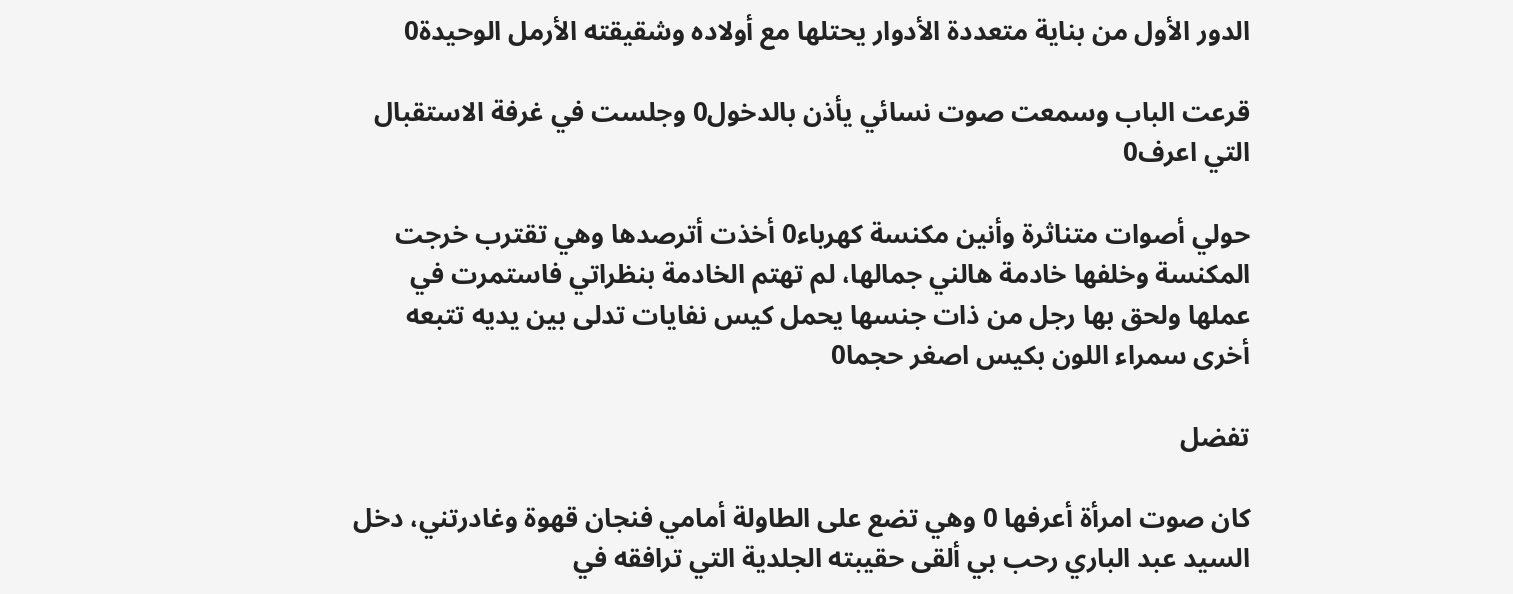الدور الأول من بناية متعددة الأدوار يحتلها مع أولاده وشقيقته الأرمل الوحيدة0

قرعت الباب وسمعت صوت نسائي يأذن بالدخول0 وجلست في غرفة الاستقبال التي اعرف0

حولي أصوات متناثرة وأنين مكنسة كهرباء0 أخذت أترصدها وهي تقترب خرجت المكنسة وخلفها خادمة هالني جمالها، لم تهتم الخادمة بنظراتي فاستمرت في عملها ولحق بها رجل من ذات جنسها يحمل كيس نفايات تدلى بين يديه تتبعه أخرى سمراء اللون بكيس اصغر حجما0

تفضل

كان صوت امرأة أعرفها 0 وهي تضع على الطاولة أمامي فنجان قهوة وغادرتني، دخل السيد عبد الباري رحب بي ألقى حقيبته الجلدية التي ترافقه في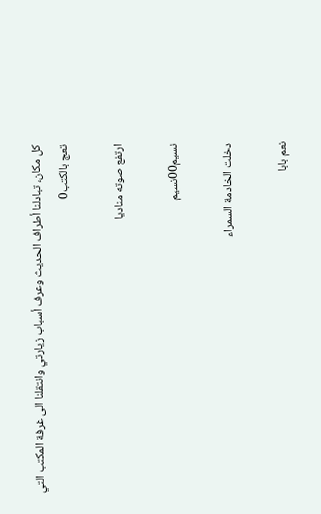كل مكان، تبادلنا أطراف الحديث وعرف أسباب زيارتي وانتقلنا الى غرفة المكتب التي تعج بالكتب0

ارتفع صوته مناديا

نسيم00نسيم

دخلت الخادمة السمراء

نعم بابا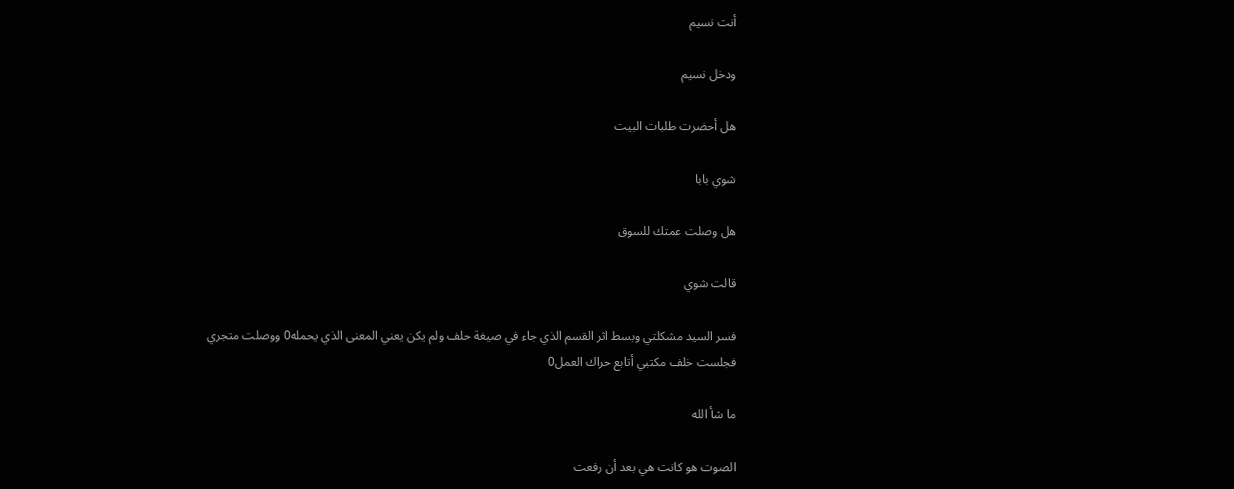أنت نسيم

ودخل نسيم

هل أحضرت طلبات البيت

شوي بابا

هل وصلت عمتك للسوق

قالت شوي

فسر السيد مشكلتي وبسط اثر القسم الذي جاء في صيغة حلف ولم يكن يعني المعنى الذي يحمله0 ووصلت متجري فجلست خلف مكتبي أتابع حراك العمل0

ما شأ الله

الصوت هو كانت هي بعد أن رفعت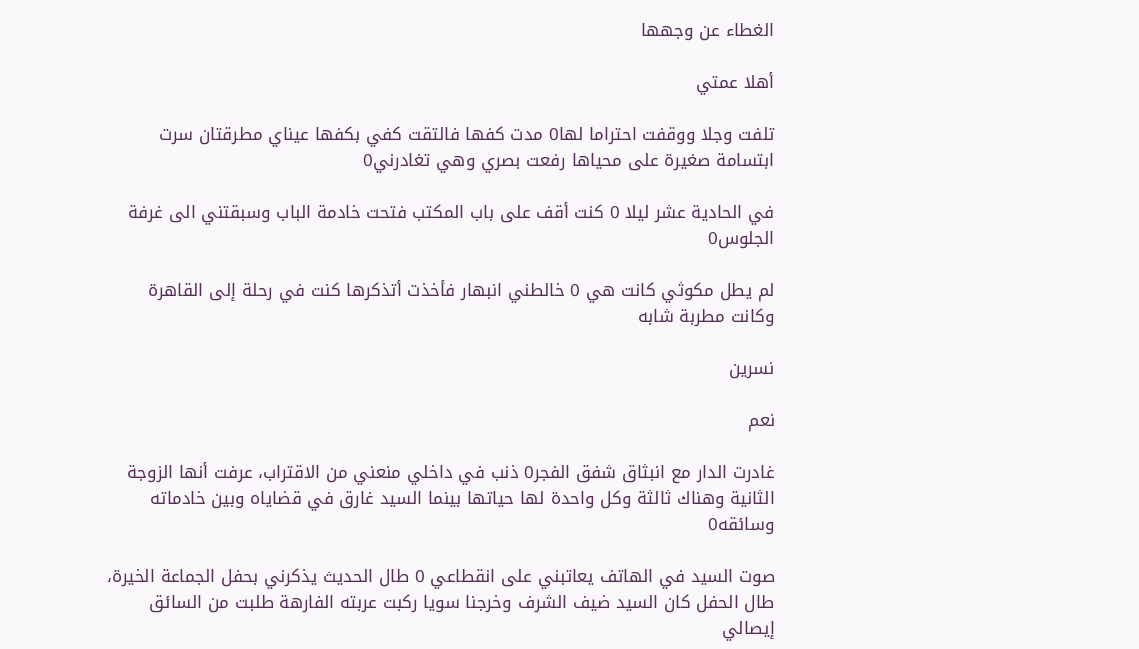الغطاء عن وجهها

أهلا عمتي

تلفت وجلا ووقفت احتراما لها0 مدت كفها فالتقت كفي بكفها عيناي مطرقتان سرت ابتسامة صغيرة على محياها رفعت بصري وهي تغادرني0

في الحادية عشر ليلا 0 كنت أقف على باب المكتب فتحت خادمة الباب وسبقتني الى غرفة الجلوس0

لم يطل مكوثي كانت هي 0 خالطني انبهار فأخذت أتذكرها كنت في رحلة إلى القاهرة وكانت مطربة شابه

نسرين

نعم

غادرت الدار مع انبثاق شفق الفجر0 ذنب في داخلي منعني من الاقتراب، عرفت أنها الزوجة الثانية وهناك ثالثة وكل واحدة لها حياتها بينما السيد غارق في قضاياه وبين خادماته وسائقه0

صوت السيد في الهاتف يعاتبني على انقطاعي 0 طال الحديث يذكرني بحفل الجماعة الخيرة، طال الحفل كان السيد ضيف الشرف وخرجنا سويا ركبت عربته الفارهة طلبت من السائق إيصالي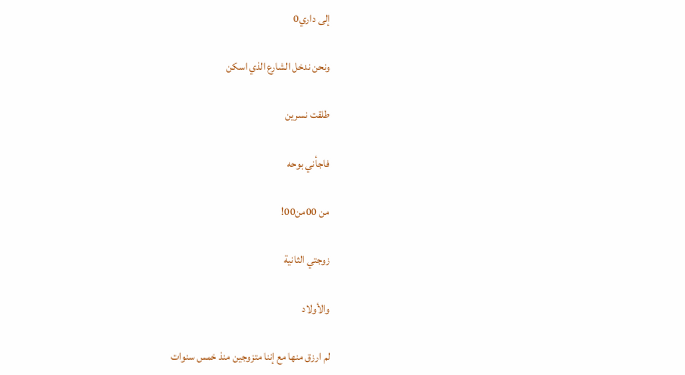إلى داري0

ونحن ندخل الشارع الذي اسكن

طلقت نسرين

فاجأني بوحه

من 00من00!

زوجتي الثانية

والأولاد

لم ارزق منها مع إننا متزوجين منذ خمس سنوات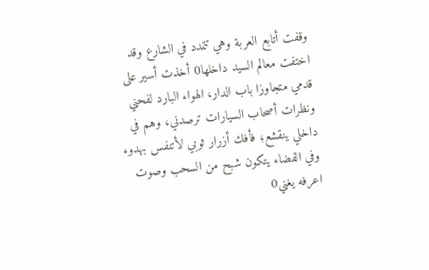وقفت أتابع العربة وهي تتمدد في الشارع وقد اختفت معالم السيد داخلها0 أخذت أسير على قدمي متجاوزا باب الدار، الهواء البارد لفحني ونظرات أصحاب السيارات ترصدني، وهم في داخلي ينقشع؛ فأفك أزرار ثوبي لأتنفس بهدوء وفي الفضاء يتكون شبح من السحب وصوت اعرفه يغني0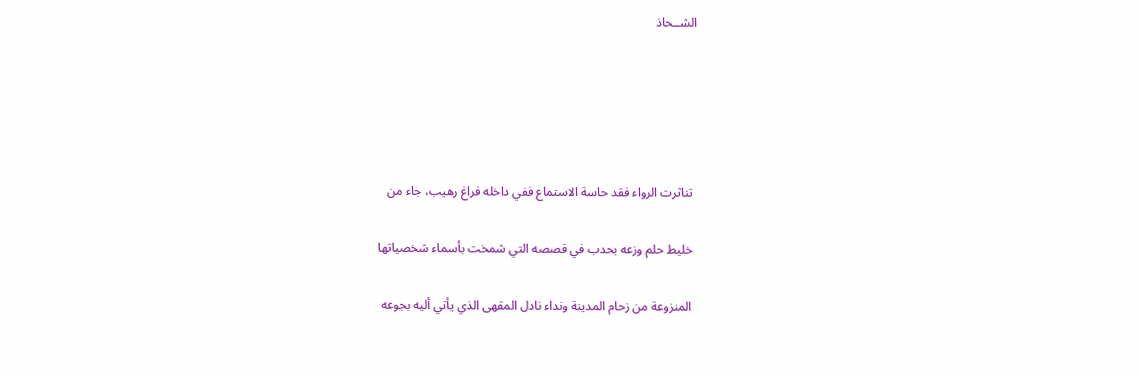الشــحاذ





 تناثرت الرواء فقد حاسة الاستماع ففي داخله فراغ رهيب، جاء من

 خليط حلم وزعه بحدب في قصصه التي شمخت بأسماء شخصياتها

 المنزوعة من زحام المدينة ونداء نادل المقهى الذي يأتي أليه بجوعه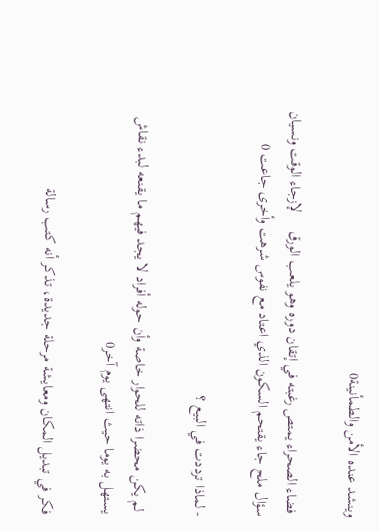وينشد عنده الأمن والطمأنينة0

 فضاء الصحراء يمتص رغبته في إتقان دوره وهو يلعب الورق     لإزجاء الوقت ونسيان سؤال ملح جاء يقتحم السكون الذي اعتاد مع نفوس شرهت وأخرى جاعت 0

- لماذا ترددت في البيع ؟

 لم يكن محضرا ذاته للحوار خاصة وأن حوله أفراد لا يجد فيهم ما يقنعه لبدء نقاش يستهل به يوما حيث انتهى يوم آخر0

فكر في تبديل المكان ومعايشة مرحلة جديدة، تذكر أنه كتب رسالة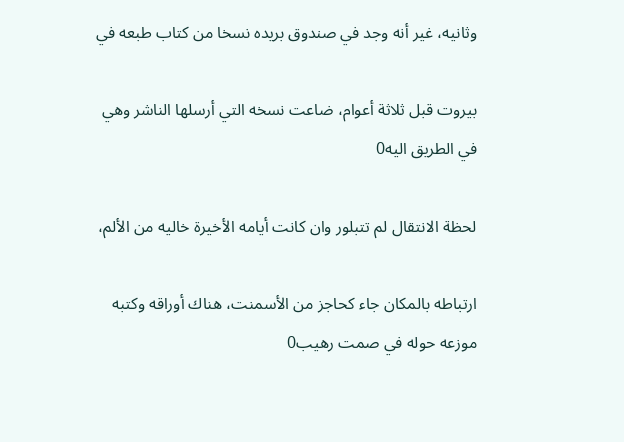وثانيه، غير أنه وجد في صندوق بريده نسخا من كتاب طبعه في

بيروت قبل ثلاثة أعوام، ضاعت نسخه التي أرسلها الناشر وهي في الطريق اليه0

لحظة الانتقال لم تتبلور وان كانت أيامه الأخيرة خاليه من الألم،

ارتباطه بالمكان جاء كحاجز من الأسمنت، هناك أوراقه وكتبه موزعه حوله في صمت رهيب0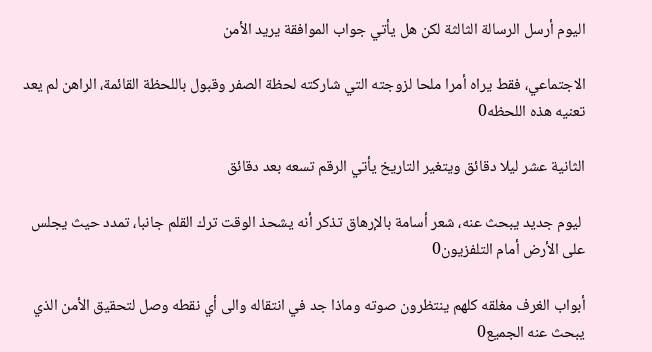اليوم أرسل الرسالة الثالثة لكن هل يأتي جواب الموافقة يريد الأمن

الاجتماعي، فقط يراه أمرا ملحا لزوجته التي شاركته لحظة الصفر وقبول باللحظة القائمة، الراهن لم يعد تعنيه هذه اللحظه0

الثانية عشر ليلا دقائق ويتغير التاريخ يأتي الرقم تسعه بعد دقائق

 ليوم جديد يبحث عنه، شعر أسامة بالإرهاق تذكر أنه يشحذ الوقت ترك القلم جانبا، تمدد حيث يجلس على الأرض أمام التلفزيون0

أبواب الغرف مغلقه كلهم ينتظرون صوته وماذا جد في انتقاله والى أي نقطه وصل لتحقيق الأمن الذي يبحث عنه الجميع0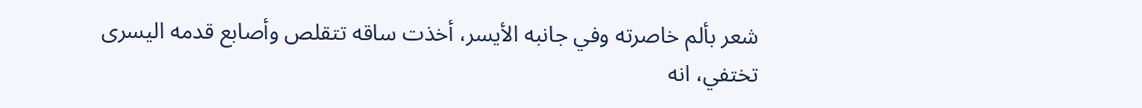شعر بألم خاصرته وفي جانبه الأيسر، أخذت ساقه تتقلص وأصابع قدمه اليسرى تختفي، انه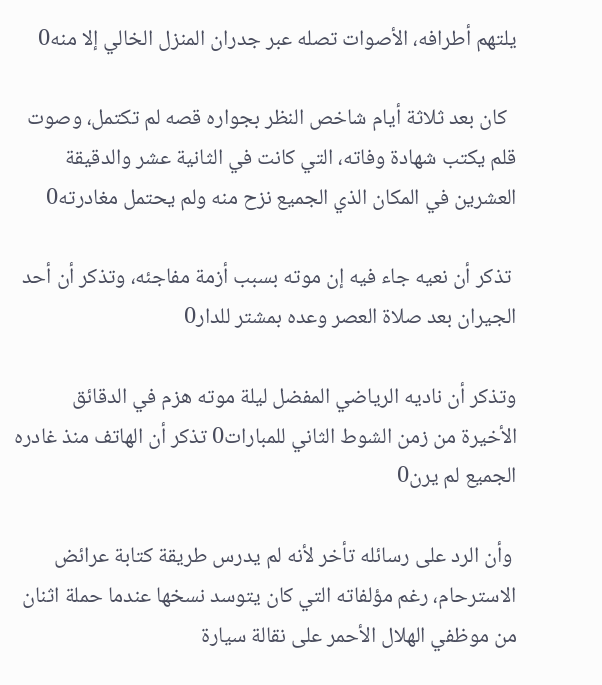يلتهم أطرافه، الأصوات تصله عبر جدران المنزل الخالي إلا منه0

  كان بعد ثلاثة أيام شاخص النظر بجواره قصه لم تكتمل، وصوت قلم يكتب شهادة وفاته، التي كانت في الثانية عشر والدقيقة العشرين في المكان الذي الجميع نزح منه ولم يحتمل مغادرته0

 تذكر أن نعيه جاء فيه إن موته بسبب أزمة مفاجئه، وتذكر أن أحد الجيران بعد صلاة العصر وعده بمشتر للدار0

وتذكر أن ناديه الرياضي المفضل ليلة موته هزم في الدقائق الأخيرة من زمن الشوط الثاني للمبارات0 تذكر أن الهاتف منذ غادره الجميع لم يرن0

 وأن الرد على رسائله تأخر لأنه لم يدرس طريقة كتابة عرائض الاسترحام، رغم مؤلفاته التي كان يتوسد نسخها عندما حملة اثنان من موظفي الهلال الأحمر على نقالة سيارة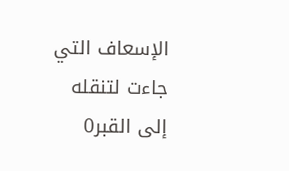الإسعاف التي جاءت لتنقله إلى القبر0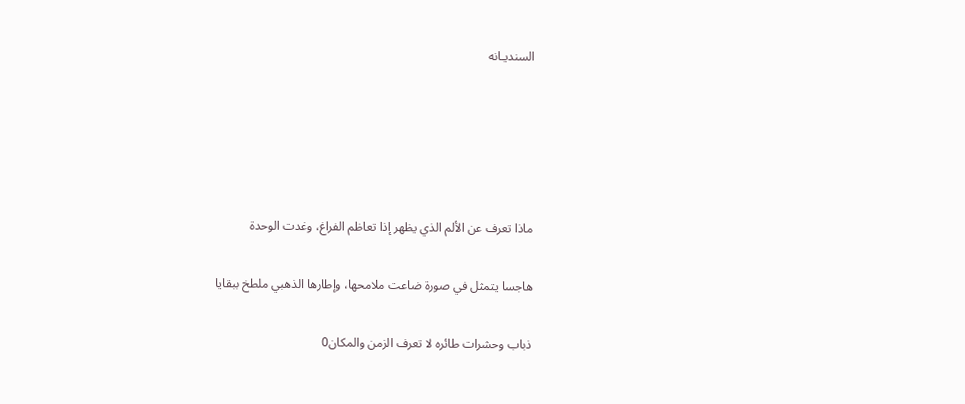السنديـانه





ماذا تعرف عن الألم الذي يظهر إذا تعاظم الفراغ، وغدت الوحدة

هاجسا يتمثل في صورة ضاعت ملامحها، وإطارها الذهبي ملطخ ببقايا

ذباب وحشرات طائره لا تعرف الزمن والمكان0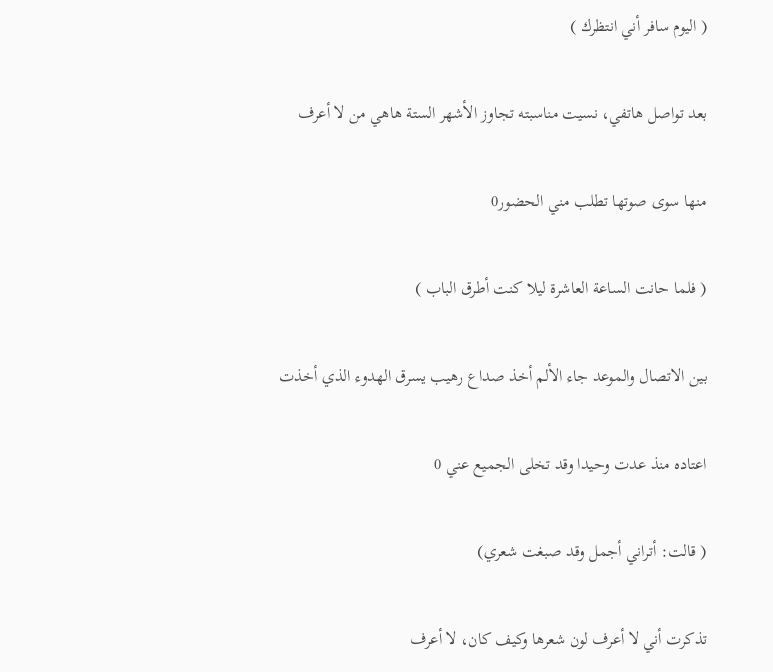( اليوم سافر أني انتظرك )

بعد تواصل هاتفي، نسيت مناسبته تجاوز الأشهر الستة هاهي من لا أعرف

منها سوى صوتها تطلب مني الحضور0

( فلما حانت الساعة العاشرة ليلا كنت أطرق الباب )

بين الاتصال والموعد جاء الألم أخذ صداع رهيب يسرق الهدوء الذي أخذت

اعتاده منذ عدت وحيدا وقد تخلى الجميع عني 0

( قالت: أتراني أجمل وقد صبغت شعري)

تذكرت أني لا أعرف لون شعرها وكيف كان، لا أعرف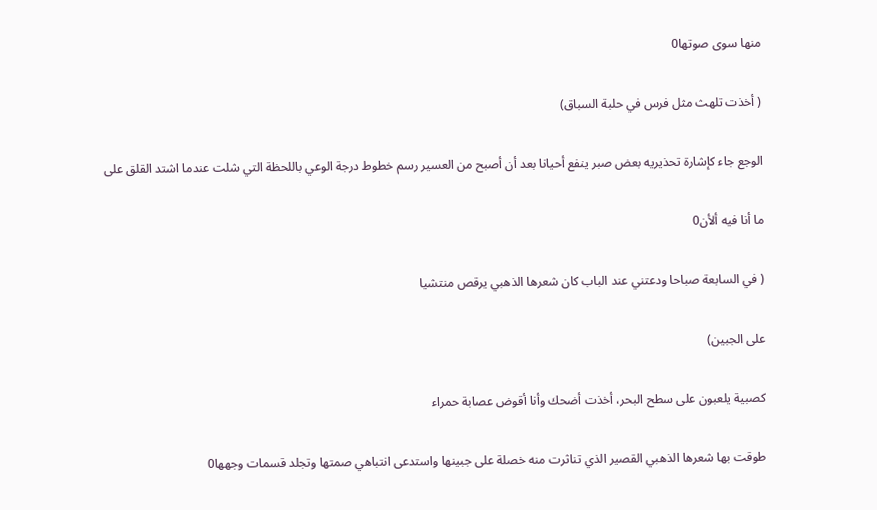منها سوى صوتها0

( أخذت تلهث مثل فرس في حلبة السباق)

الوجع جاء كإشارة تحذيريه بعض صبر ينفع أحيانا بعد أن أصبح من العسير رسم خطوط درجة الوعي باللحظة التي شلت عندما اشتد القلق على

ما أنا فيه ألأن0

( في السابعة صباحا ودعتني عند الباب كان شعرها الذهبي يرقص منتشيا

على الجبين)

كصبية يلعبون على سطح البحر، أخذت أضحك وأنا أقوض عصابة حمراء

طوقت بها شعرها الذهبي القصير الذي تناثرت منه خصلة على جبينها واستدعى انتباهي صمتها وتجلد قسمات وجهها0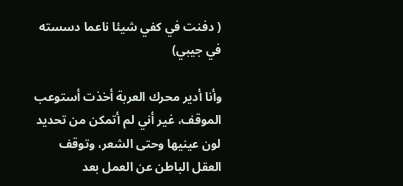( دفنت في كفي شيئا ناعما دسسته في جيبي)

وأنا أدير محرك العربة أخذت أستوعب الموقف، غير أني لم أتمكن من تحديد لون عينيها وحتى الشعر، وتوقف العقل الباطن عن العمل بعد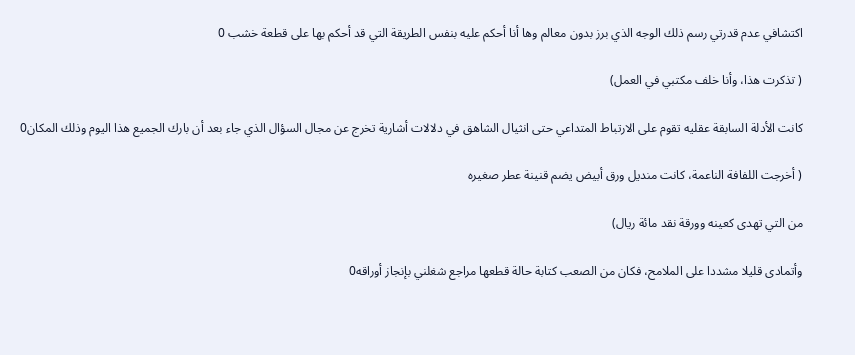اكتشافي عدم قدرتي رسم ذلك الوجه الذي برز بدون معالم وها أنا أحكم عليه بنفس الطريقة التي قد أحكم بها على قطعة خشب 0

( تذكرت هذا، وأنا خلف مكتبي في العمل)

كانت الأدلة السابقة عقليه تقوم على الارتباط المتداعي حتى انثيال الشاهق في دلالات أشارية تخرج عن مجال السؤال الذي جاء بعد أن بارك الجميع هذا اليوم وذلك المكان0

( أخرجت اللفافة الناعمة، كانت منديل ورق أبيض يضم قنينة عطر صغيره

من التي تهدى كعينه وورقة نقد مائة ريال)

وأتمادى قليلا مشددا على الملامح، فكان من الصعب كتابة حالة قطعها مراجع شغلني بإنجاز أوراقه0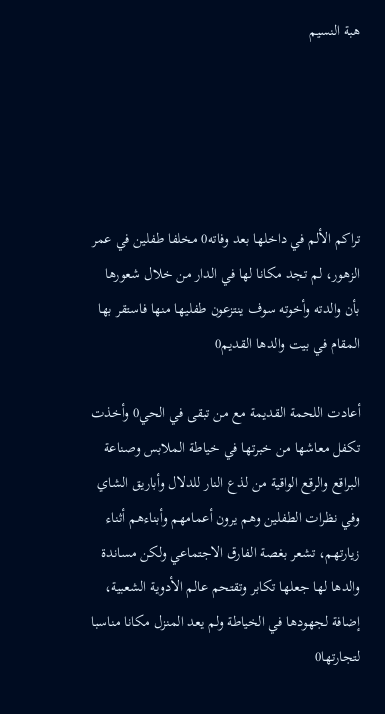هبة النسيم





تراكم الألم في داخلها بعد وفاته0 مخلفا طفلين في عمر الزهور، لم تجد مكانا لها في الدار من خلال شعورها بأن والدته وأخوته سوف ينتزعون طفليها منها فاستقر بها المقام في بيت والدها القديم0

أعادت اللحمة القديمة مع من تبقى في الحي0 وأخذت تكفل معاشها من خبرتها في خياطة الملابس وصناعة البراقع والرقع الواقية من لذع النار للدلال وأباريق الشاي وفي نظرات الطفلين وهم يرون أعمامهم وأبناءهم أثناء زيارتهم، تشعر بغصة الفارق الاجتماعي ولكن مساندة والدها لها جعلها تكابر وتقتحم عالم الأدوية الشعبية، إضافة لجهودها في الخياطة ولم يعد المنزل مكانا مناسبا لتجارتها0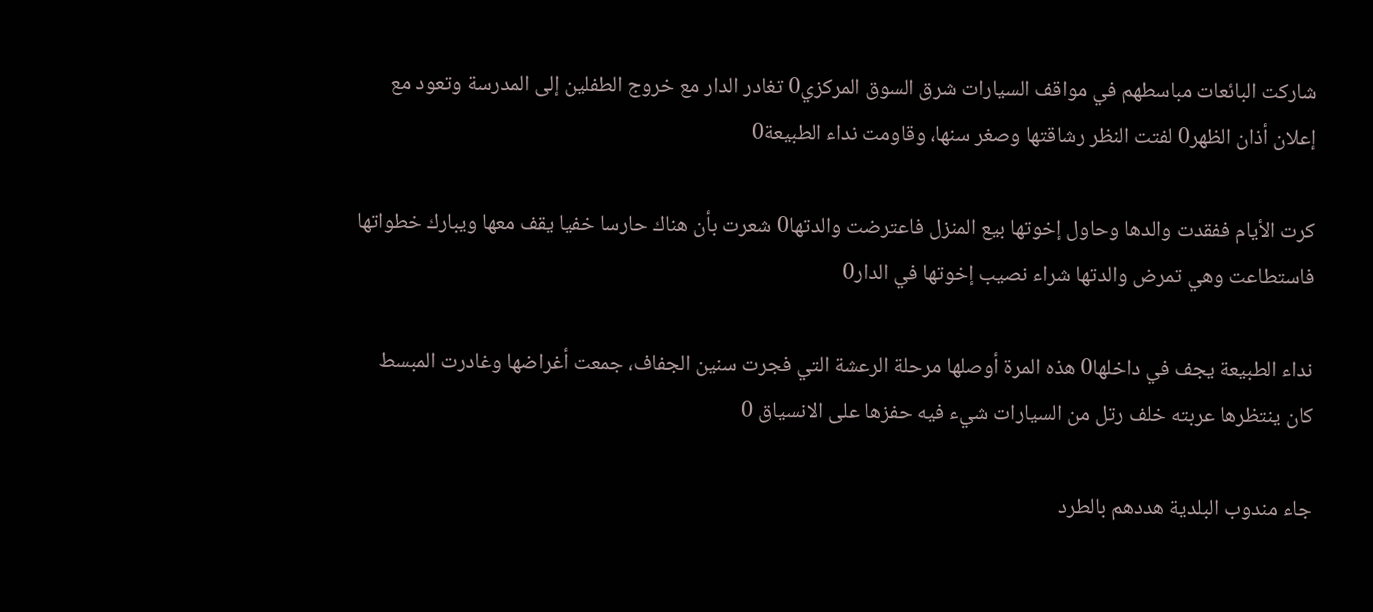شاركت البائعات مباسطهم في مواقف السيارات شرق السوق المركزي0 تغادر الدار مع خروج الطفلين إلى المدرسة وتعود مع إعلان أذان الظهر0 لفتت النظر رشاقتها وصغر سنها، وقاومت نداء الطبيعة0

كرت الأيام ففقدت والدها وحاول إخوتها بيع المنزل فاعترضت والدتها0 شعرت بأن هناك حارسا خفيا يقف معها ويبارك خطواتها فاستطاعت وهي تمرض والدتها شراء نصيب إخوتها في الدار0

نداء الطبيعة يجف في داخلها0 هذه المرة أوصلها مرحلة الرعشة التي فجرت سنين الجفاف، جمعت أغراضها وغادرت المبسط كان ينتظرها عربته خلف رتل من السيارات شيء فيه حفزها على الانسياق 0

جاء مندوب البلدية هددهم بالطرد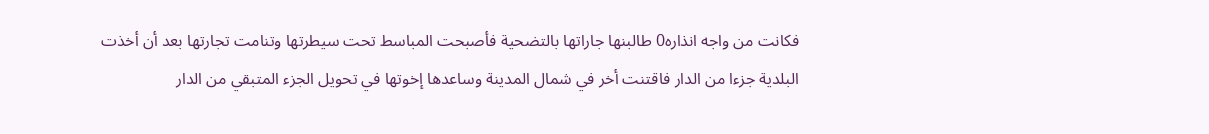فكانت من واجه انذاره0 طالبنها جاراتها بالتضحية فأصبحت المباسط تحت سيطرتها وتنامت تجارتها بعد أن أخذت البلدية جزءا من الدار فاقتنت أخر في شمال المدينة وساعدها إخوتها في تحويل الجزء المتبقي من الدار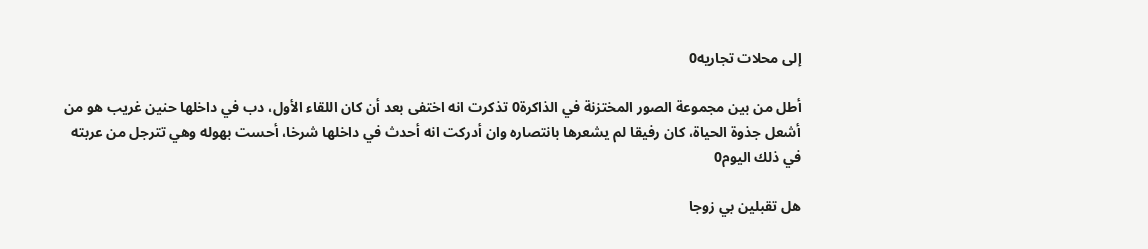إلى محلات تجاريه0

أطل من بين مجموعة الصور المختزنة في الذاكرة0 تذكرت انه اختفى بعد أن كان اللقاء الأول، دب في داخلها حنين غريب هو من أشعل جذوة الحياة، كان رفيقا لم يشعرها بانتصاره وان أدركت انه أحدث في داخلها شرخا، أحست بهوله وهي تترجل من عربته في ذلك اليوم0

هل تقبلين بي زوجا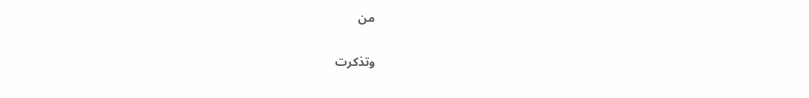من

وتذكرت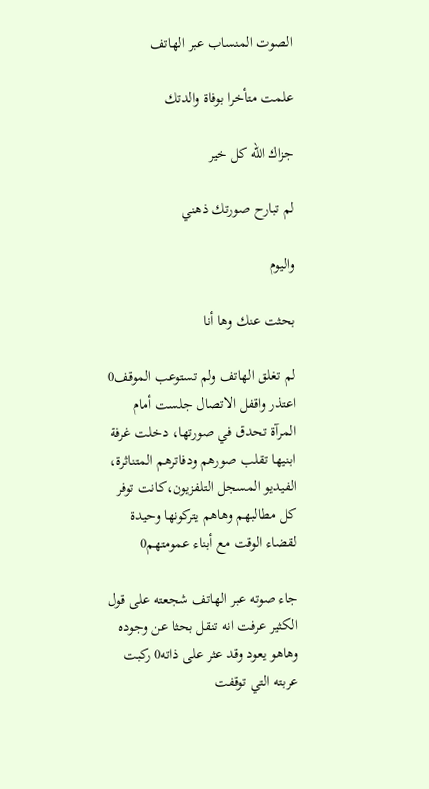الصوت المنساب عبر الهاتف

علمت متأخرا بوفاة والدتك

جزاك الله كل خير

لم تبارح صورتك ذهني

واليوم

بحثت عنك وها أنا

لم تغلق الهاتف ولم تستوعب الموقف0 اعتذر واقفل الاتصال جلست أمام المرآة تحدق في صورتها، دخلت غرفة ابنيها تقلب صورهم ودفاترهم المتناثرة، الفيديو المسجل التلفزيون،كانت توفر كل مطالبهم وهاهم يتركونها وحيدة لقضاء الوقت مع أبناء عمومتهم0

جاء صوته عبر الهاتف شجعته على قول الكثير عرفت انه تنقل بحثا عن وجوده وهاهو يعود وقد عثر على ذاته0 ركبت عربته التي توقفت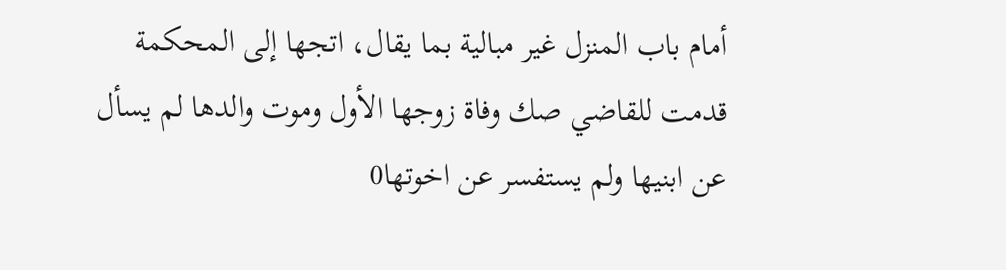أمام باب المنزل غير مبالية بما يقال، اتجها إلى المحكمة قدمت للقاضي صك وفاة زوجها الأول وموت والدها لم يسأل عن ابنيها ولم يستفسر عن اخوتها0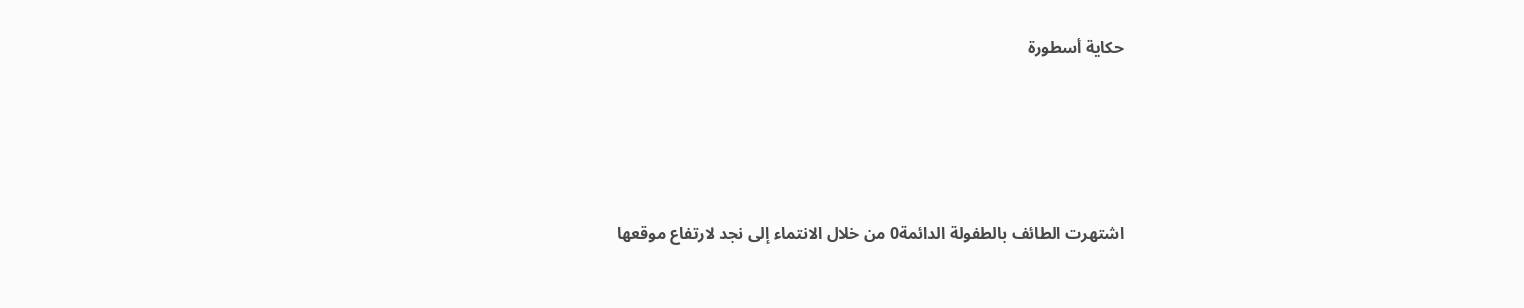حكاية أسطورة





اشتهرت الطائف بالطفولة الدائمة0 من خلال الانتماء إلى نجد لارتفاع موقعها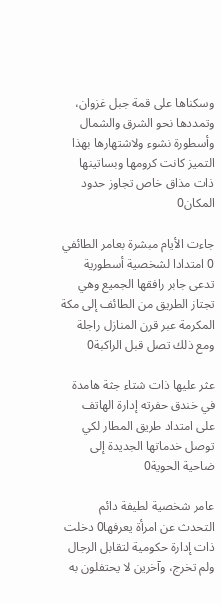وسكناها على قمة جبل غزوان، وتمددها نحو الشرق والشمال وأسطورة نشوء ولاشتهارها بهذا التميز كانت كرومها وبساتينها ذات مذاق خاص تجاوز حدود المكان0

جاءت الأيام مبشرة بعامر الطائفي 0 امتدادا لشخصية أسطورية تدعى جابر رافقها الجميع وهي تجتاز الطريق من الطائف إلى مكة المكرمة عبر قرن المنازل راجلة ومع ذلك تصل قبل الراكبة0

عثر عليها ذات شتاء جثة هامدة في خندق حفرته إدارة الهاتف على امتداد طريق المطار لكي توصل خدماتها الجديدة إلى ضاحية الحوية0

عامر شخصية لطيفة دائم التحدث عن امرأة يعرفها0 دخلت ذات إدارة حكومية لتقابل الرجال ولم تخرج، وآخرين لا يحتفلون به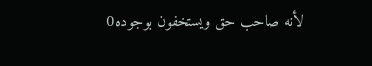لأنه صاحب حق ويستخفون بوجوده0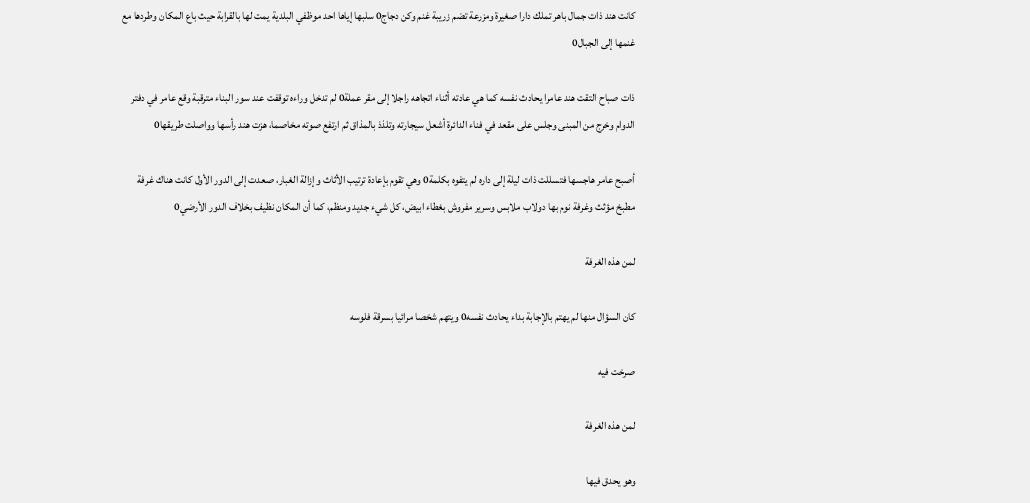كانت هند ذات جمال باهر تملك دارا صغيرة ومزرعة تضم زريبة غنم وكن دجاج0 سلبها إياها احد موظفي البلدية يمت لها بالقرابة حيث باع المكان وطردها مع غنمها إلى الجبال0

ذات صباح التقت هند عامرا يحادث نفسه كما هي عادته أثناء اتجاهه راجلا إلى مقر عملة0 لم تدخل وراءه توقفت عند سور البناء مترقبة وقع عامر في دفتر الدوام وخرج من المبنى وجلس على مقعد في فناء الدائرة أشعل سيجارته وتلذذ بالمذاق ثم ارتفع صوته مخاصما، هزت هند رأسها وواصلت طريقها0

أصبح عامر هاجسها فتسللت ذات ليلة إلى داره لم يتفوه بكلمة0 وهي تقوم بإعادة ترتيب الأثاث وإزالة الغبار، صعدت إلى الدور الأول كانت هناك غرفة مطبخ مؤثث وغرفة نوم بها دولاب ملابس وسرير مفروش بغطاء ابيض، كل شيء جديد ومنظم، كما أن المكان نظيف بخلاف الدور الأرضي0

لمن هذه الغرفة

كان السؤال منها لم يهتم بالإجابة بداء يحادث نفسه0 ويتهم شخصا مرائيا بسرقة فلوسه

صرخت فيه

لمن هذه الغرفة

وهو يحدق فيها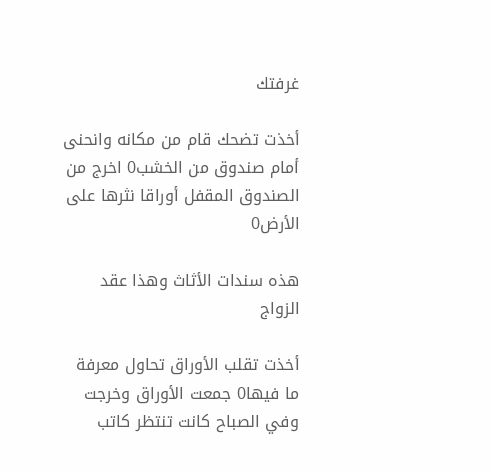غرفتك

أخذت تضحك قام من مكانه وانحنى أمام صندوق من الخشب0 اخرج من الصندوق المقفل أوراقا نثرها على الأرض0

هذه سندات الأثاث وهذا عقد الزواج

أخذت تقلب الأوراق تحاول معرفة ما فيها0 جمعت الأوراق وخرجت وفي الصباح كانت تنتظر كاتب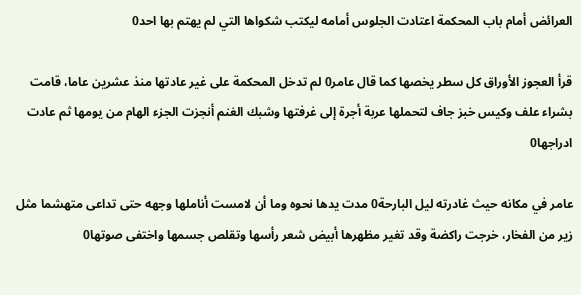العرائض أمام باب المحكمة اعتادت الجلوس أمامه ليكتب شكواها التي لم يهتم بها احد0

قرأ العجوز الأوراق كل سطر يخصها كما قال عامر0 لم تدخل المحكمة على غير عادتها منذ عشرين عاما، قامت بشراء علف وكيس خبز جاف لتحملها عربة أجرة إلى غرفتها وشبك الغنم أنجزت الجزء الهام من يومها ثم عادت ادراجها0

عامر في مكانه حيث غادرته ليل البارحة0 مدت يدها نحوه وما أن لامست أناملها وجهه حتى تداعى متهشما مثل زير من الفخار، خرجت راكضة وقد تغير مظهرها أبيض شعر رأسها وتقلص جسمها واختفى صوتها0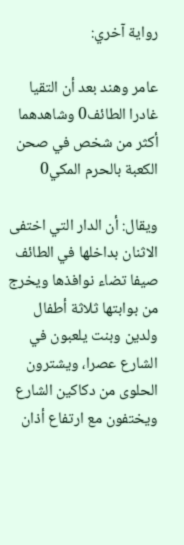رواية آخري:

عامر وهند بعد أن التقيا غادرا الطائف0 وشاهدهما أكثر من شخص في صحن الكعبة بالحرم المكي0

ويقال: أن الدار التي اختفى الاثنان بداخلها في الطائف صيفا تضاء نوافذها ويخرج من بوابتها ثلاثة أطفال ولدين وبنت يلعبون في الشارع عصرا، ويشترون الحلوى من دكاكين الشارع ويختفون مع ارتفاع أذان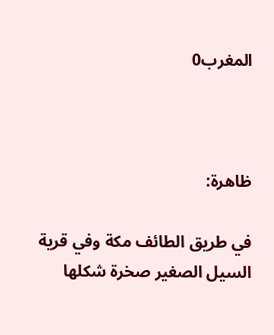المغرب0



ظاهرة:

في طريق الطائف مكة وفي قرية السيل الصغير صخرة شكلها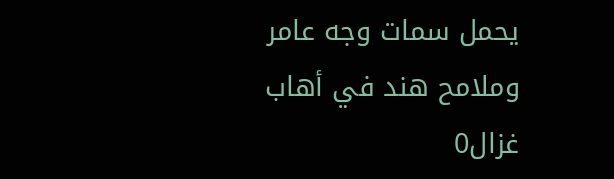يحمل سمات وجه عامر وملامح هند في أهاب غزال0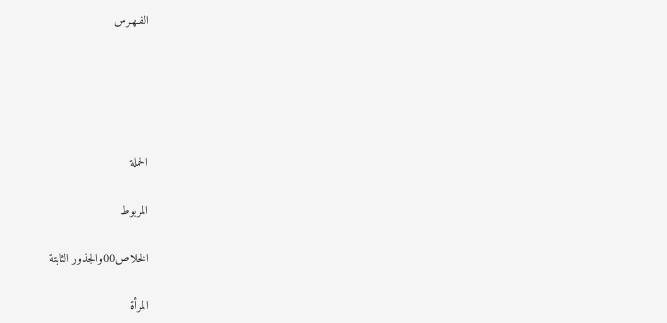الفـهـرس





الحملة

المربوط

الخلاص00والجذور الثابتة

المرأة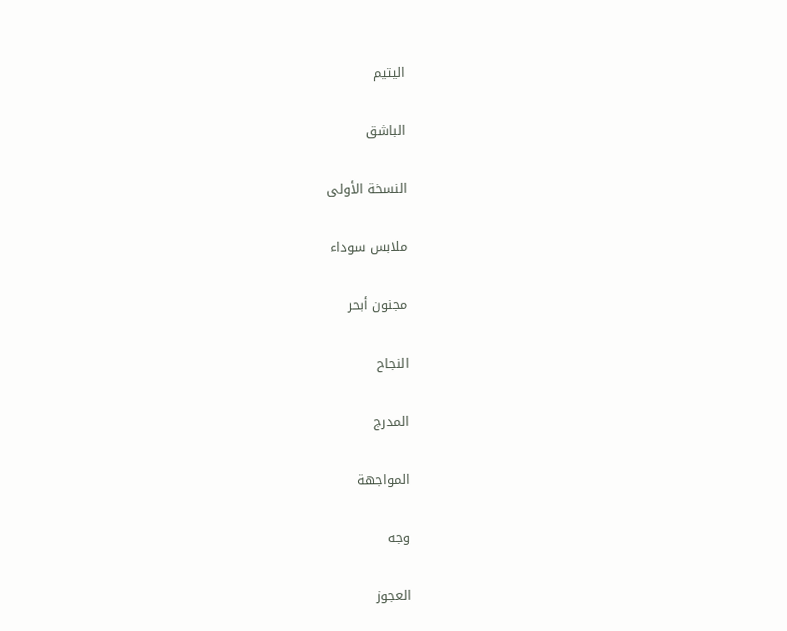اليتيم

الباشق

النسخة الأولى

ملابس سوداء

مجنون أبحر

النجاح

المدرج

المواجهة

وجه

العجوز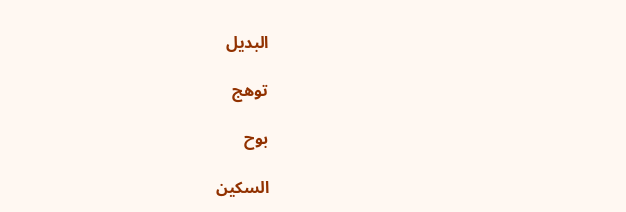البديل

توهج

بوح

السكين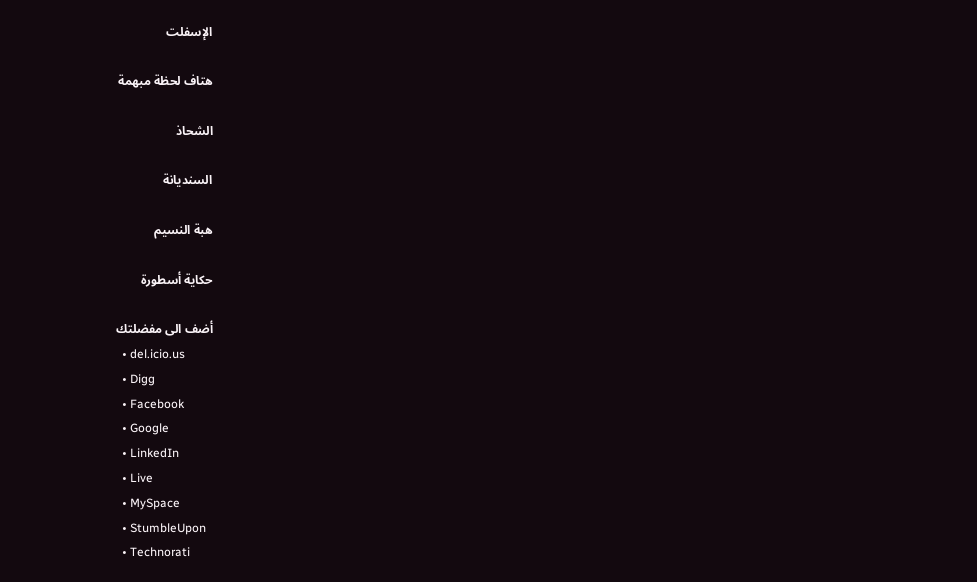الإسفلت

هتاف لحظة مبهمة

الشحاذ

السنديانة

هبة النسيم

حكاية أسطورة

أضف الى مفضلتك
  • del.icio.us
  • Digg
  • Facebook
  • Google
  • LinkedIn
  • Live
  • MySpace
  • StumbleUpon
  • Technorati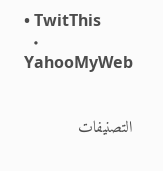• TwitThis
  • YahooMyWeb


التصنيفات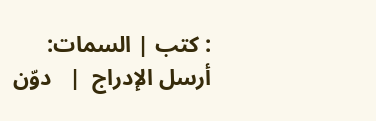: كتب | السمات:
أرسل الإدراج  |   دوّن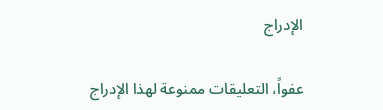الإدراج

عفواً، التعليقات ممنوعة لهذا الإدراج